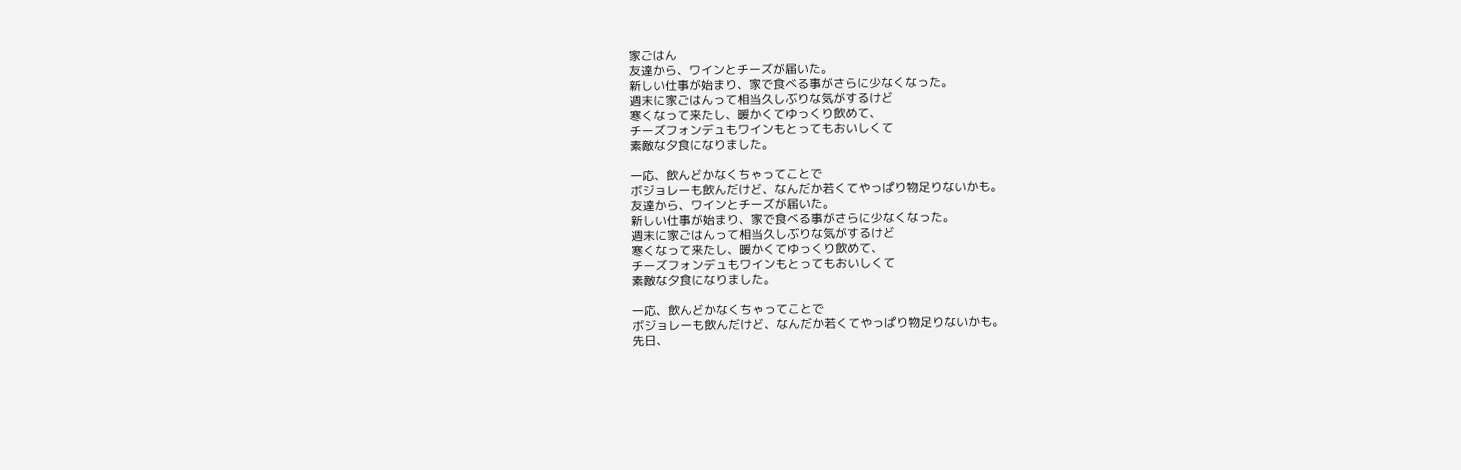家ごはん
友達から、ワインとチーズが届いた。
新しい仕事が始まり、家で食べる事がさらに少なくなった。
週末に家ごはんって相当久しぶりな気がするけど
寒くなって来たし、暖かくてゆっくり飲めて、
チーズフォンデュもワインもとってもおいしくて
素敵な夕食になりました。

一応、飲んどかなくちゃってことで
ボジョレーも飲んだけど、なんだか若くてやっぱり物足りないかも。
友達から、ワインとチーズが届いた。
新しい仕事が始まり、家で食べる事がさらに少なくなった。
週末に家ごはんって相当久しぶりな気がするけど
寒くなって来たし、暖かくてゆっくり飲めて、
チーズフォンデュもワインもとってもおいしくて
素敵な夕食になりました。

一応、飲んどかなくちゃってことで
ボジョレーも飲んだけど、なんだか若くてやっぱり物足りないかも。
先日、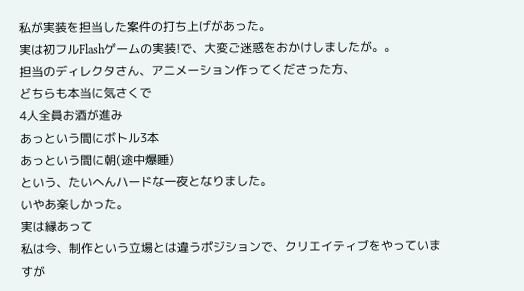私が実装を担当した案件の打ち上げがあった。
実は初フルFlashゲームの実装!で、大変ご迷惑をおかけしましたが。。
担当のディレクタさん、アニメーション作ってくださった方、
どちらも本当に気さくで
4人全員お酒が進み
あっという間にボトル3本
あっという間に朝(途中爆睡)
という、たいへんハードな一夜となりました。
いやあ楽しかった。
実は縁あって
私は今、制作という立場とは違うポジションで、クリエイティブをやっていますが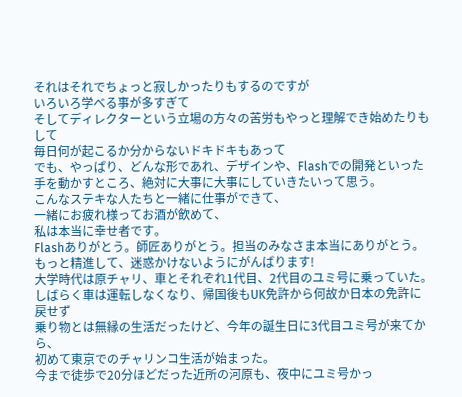それはそれでちょっと寂しかったりもするのですが
いろいろ学べる事が多すぎて
そしてディレクターという立場の方々の苦労もやっと理解でき始めたりもして
毎日何が起こるか分からないドキドキもあって
でも、やっぱり、どんな形であれ、デザインや、Flashでの開発といった
手を動かすところ、絶対に大事に大事にしていきたいって思う。
こんなステキな人たちと一緒に仕事ができて、
一緒にお疲れ様ってお酒が飲めて、
私は本当に幸せ者です。
Flashありがとう。師匠ありがとう。担当のみなさま本当にありがとう。
もっと精進して、迷惑かけないようにがんばります!
大学時代は原チャリ、車とそれぞれ1代目、2代目のユミ号に乗っていた。
しばらく車は運転しなくなり、帰国後もUK免許から何故か日本の免許に戻せず
乗り物とは無縁の生活だったけど、今年の誕生日に3代目ユミ号が来てから、
初めて東京でのチャリンコ生活が始まった。
今まで徒歩で20分ほどだった近所の河原も、夜中にユミ号かっ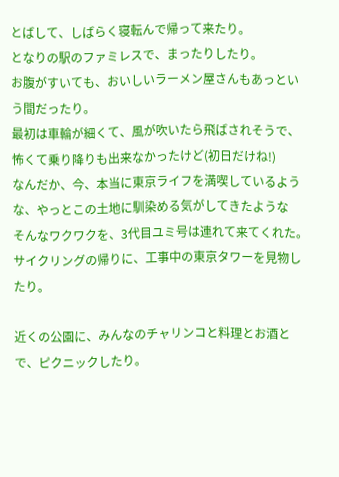とばして、しばらく寝転んで帰って来たり。
となりの駅のファミレスで、まったりしたり。
お腹がすいても、おいしいラーメン屋さんもあっという間だったり。
最初は車輪が細くて、風が吹いたら飛ばされそうで、
怖くて乗り降りも出来なかったけど(初日だけね!)
なんだか、今、本当に東京ライフを満喫しているような、やっとこの土地に馴染める気がしてきたような
そんなワクワクを、3代目ユミ号は連れて来てくれた。
サイクリングの帰りに、工事中の東京タワーを見物したり。

近くの公園に、みんなのチャリンコと料理とお酒とで、ピクニックしたり。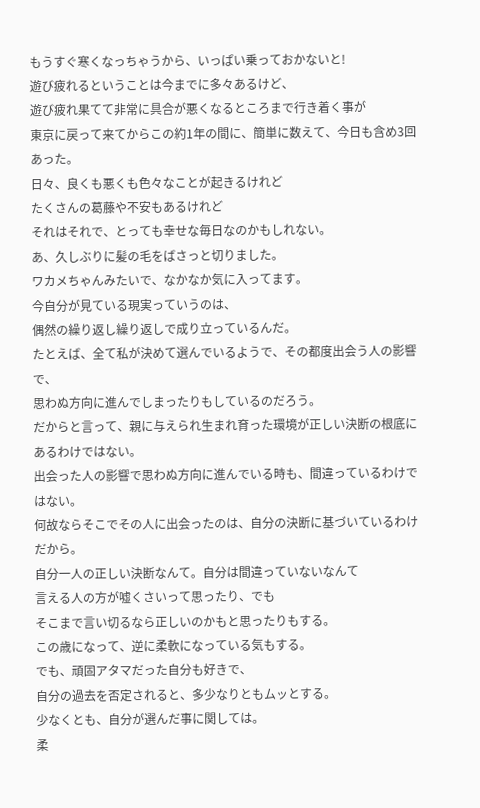もうすぐ寒くなっちゃうから、いっぱい乗っておかないと!
遊び疲れるということは今までに多々あるけど、
遊び疲れ果てて非常に具合が悪くなるところまで行き着く事が
東京に戻って来てからこの約1年の間に、簡単に数えて、今日も含め3回あった。
日々、良くも悪くも色々なことが起きるけれど
たくさんの葛藤や不安もあるけれど
それはそれで、とっても幸せな毎日なのかもしれない。
あ、久しぶりに髪の毛をばさっと切りました。
ワカメちゃんみたいで、なかなか気に入ってます。
今自分が見ている現実っていうのは、
偶然の繰り返し繰り返しで成り立っているんだ。
たとえば、全て私が決めて選んでいるようで、その都度出会う人の影響で、
思わぬ方向に進んでしまったりもしているのだろう。
だからと言って、親に与えられ生まれ育った環境が正しい決断の根底にあるわけではない。
出会った人の影響で思わぬ方向に進んでいる時も、間違っているわけではない。
何故ならそこでその人に出会ったのは、自分の決断に基づいているわけだから。
自分一人の正しい決断なんて。自分は間違っていないなんて
言える人の方が嘘くさいって思ったり、でも
そこまで言い切るなら正しいのかもと思ったりもする。
この歳になって、逆に柔軟になっている気もする。
でも、頑固アタマだった自分も好きで、
自分の過去を否定されると、多少なりともムッとする。
少なくとも、自分が選んだ事に関しては。
柔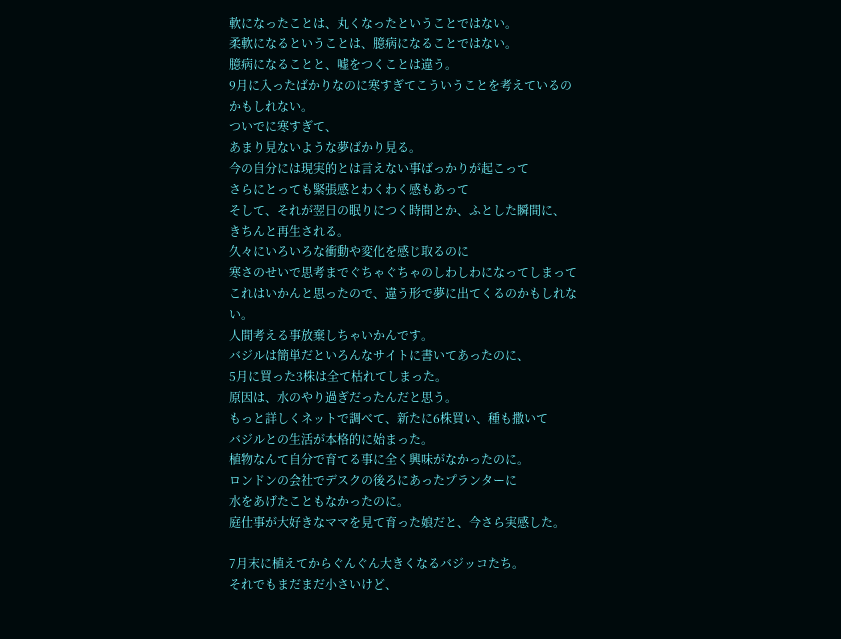軟になったことは、丸くなったということではない。
柔軟になるということは、臆病になることではない。
臆病になることと、嘘をつくことは違う。
9月に入ったばかりなのに寒すぎてこういうことを考えているのかもしれない。
ついでに寒すぎて、
あまり見ないような夢ばかり見る。
今の自分には現実的とは言えない事ばっかりが起こって
さらにとっても緊張感とわくわく感もあって
そして、それが翌日の眠りにつく時間とか、ふとした瞬間に、
きちんと再生される。
久々にいろいろな衝動や変化を感じ取るのに
寒さのせいで思考までぐちゃぐちゃのしわしわになってしまって
これはいかんと思ったので、違う形で夢に出てくるのかもしれない。
人間考える事放棄しちゃいかんです。
バジルは簡単だといろんなサイトに書いてあったのに、
5月に買った3株は全て枯れてしまった。
原因は、水のやり過ぎだったんだと思う。
もっと詳しくネットで調べて、新たに6株買い、種も撒いて
バジルとの生活が本格的に始まった。
植物なんて自分で育てる事に全く興味がなかったのに。
ロンドンの会社でデスクの後ろにあったプランターに
水をあげたこともなかったのに。
庭仕事が大好きなママを見て育った娘だと、今さら実感した。

7月末に植えてからぐんぐん大きくなるバジッコたち。
それでもまだまだ小さいけど、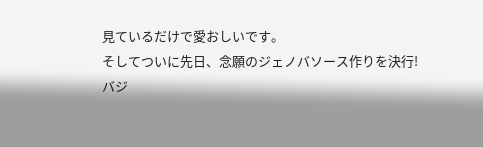見ているだけで愛おしいです。
そしてついに先日、念願のジェノバソース作りを決行!
バジ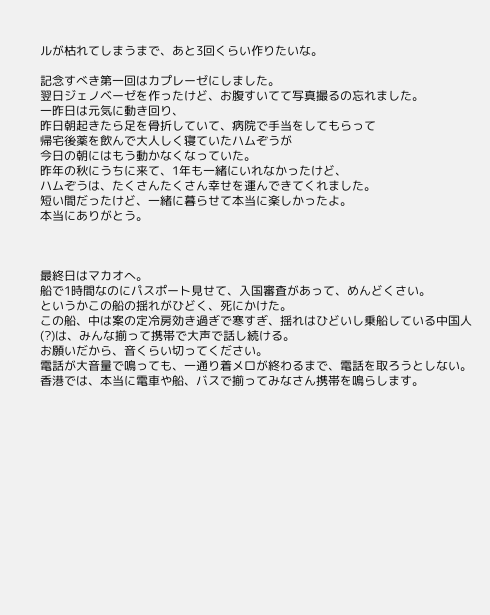ルが枯れてしまうまで、あと3回くらい作りたいな。

記念すべき第一回はカプレーゼにしました。
翌日ジェノベーゼを作ったけど、お腹すいてて写真撮るの忘れました。
一昨日は元気に動き回り、
昨日朝起きたら足を骨折していて、病院で手当をしてもらって
帰宅後薬を飲んで大人しく寝ていたハムぞうが
今日の朝にはもう動かなくなっていた。
昨年の秋にうちに来て、1年も一緒にいれなかったけど、
ハムぞうは、たくさんたくさん幸せを運んできてくれました。
短い間だったけど、一緒に暮らせて本当に楽しかったよ。
本当にありがとう。



最終日はマカオへ。
船で1時間なのにパスポート見せて、入国審査があって、めんどくさい。
というかこの船の揺れがひどく、死にかけた。
この船、中は案の定冷房効き過ぎで寒すぎ、揺れはひどいし乗船している中国人(?)は、みんな揃って携帯で大声で話し続ける。
お願いだから、音くらい切ってください。
電話が大音量で鳴っても、一通り着メロが終わるまで、電話を取ろうとしない。
香港では、本当に電車や船、バスで揃ってみなさん携帯を鳴らします。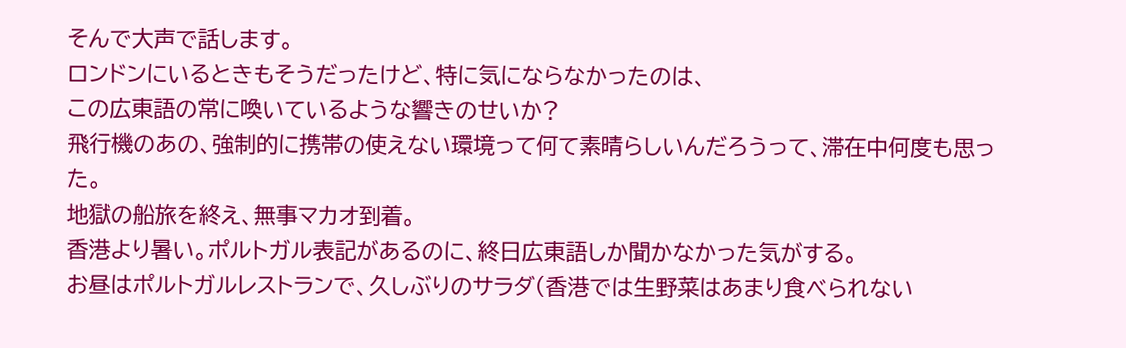そんで大声で話します。
ロンドンにいるときもそうだったけど、特に気にならなかったのは、
この広東語の常に喚いているような響きのせいか?
飛行機のあの、強制的に携帯の使えない環境って何て素晴らしいんだろうって、滞在中何度も思った。
地獄の船旅を終え、無事マカオ到着。
香港より暑い。ポルトガル表記があるのに、終日広東語しか聞かなかった気がする。
お昼はポルトガルレストランで、久しぶりのサラダ(香港では生野菜はあまり食べられない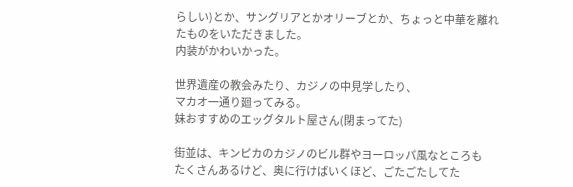らしい)とか、サングリアとかオリーブとか、ちょっと中華を離れたものをいただきました。
内装がかわいかった。

世界遺産の教会みたり、カジノの中見学したり、
マカオ一通り廻ってみる。
妹おすすめのエッグタルト屋さん(閉まってた)

街並は、キンピカのカジノのビル群やヨーロッパ風なところも
たくさんあるけど、奥に行けばいくほど、ごたごたしてた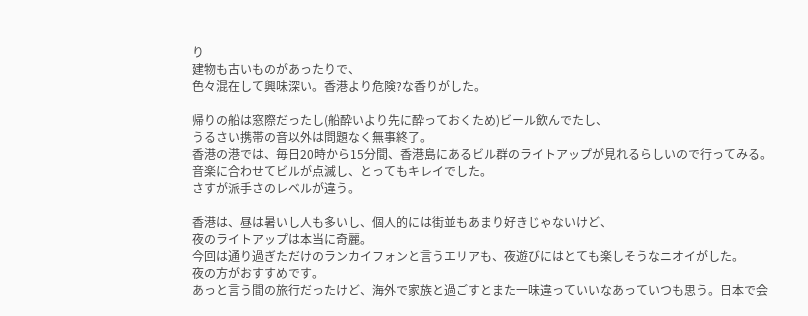り
建物も古いものがあったりで、
色々混在して興味深い。香港より危険?な香りがした。

帰りの船は窓際だったし(船酔いより先に酔っておくため)ビール飲んでたし、
うるさい携帯の音以外は問題なく無事終了。
香港の港では、毎日20時から15分間、香港島にあるビル群のライトアップが見れるらしいので行ってみる。
音楽に合わせてビルが点滅し、とってもキレイでした。
さすが派手さのレベルが違う。

香港は、昼は暑いし人も多いし、個人的には街並もあまり好きじゃないけど、
夜のライトアップは本当に奇麗。
今回は通り過ぎただけのランカイフォンと言うエリアも、夜遊びにはとても楽しそうなニオイがした。
夜の方がおすすめです。
あっと言う間の旅行だったけど、海外で家族と過ごすとまた一味違っていいなあっていつも思う。日本で会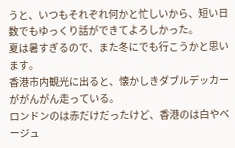うと、いつもそれぞれ何かと忙しいから、短い日数でもゆっくり話ができてよろしかった。
夏は暑すぎるので、また冬にでも行こうかと思います。
香港市内観光に出ると、懐かしきダブルデッカーががんがん走っている。
ロンドンのは赤だけだったけど、香港のは白やベージュ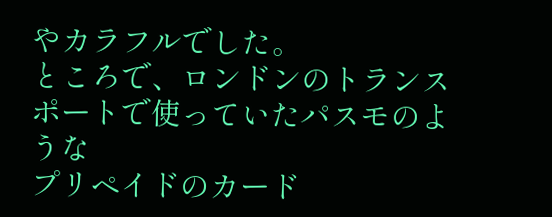やカラフルでした。
ところで、ロンドンのトランスポートで使っていたパスモのような
プリペイドのカード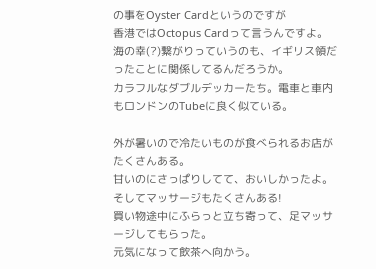の事をOyster Cardというのですが
香港ではOctopus Cardって言うんですよ。
海の幸(?)繋がりっていうのも、イギリス領だったことに関係してるんだろうか。
カラフルなダブルデッカーたち。電車と車内もロンドンのTubeに良く似ている。

外が暑いので冷たいものが食べられるお店がたくさんある。
甘いのにさっぱりしてて、おいしかったよ。
そしてマッサージもたくさんある!
買い物途中にふらっと立ち寄って、足マッサージしてもらった。
元気になって飲茶へ向かう。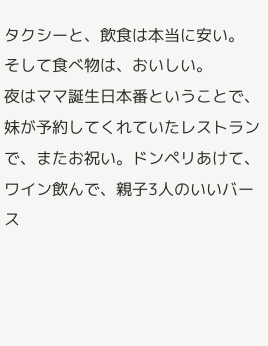タクシーと、飲食は本当に安い。
そして食べ物は、おいしい。
夜はママ誕生日本番ということで、妹が予約してくれていたレストランで、またお祝い。ドンペリあけて、ワイン飲んで、親子3人のいいバース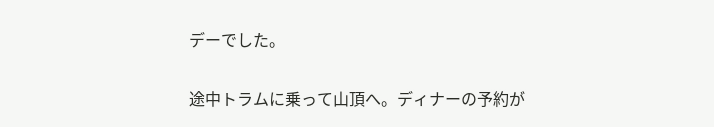デーでした。

途中トラムに乗って山頂へ。ディナーの予約が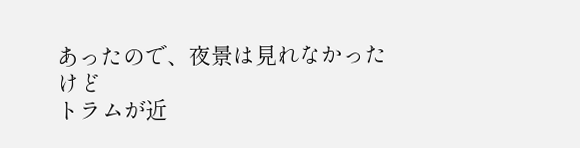あったので、夜景は見れなかったけど
トラムが近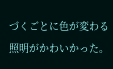づくごとに色が変わる照明がかわいかった。